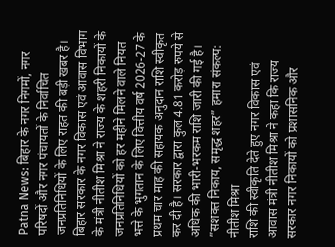Patna News: बिहार के नगर निगमों, नगर परिषदों और नगर पंचायतों के निर्वाचित जनप्रतिनिधियों के लिए राहत की बड़ी खबर है। बिहार सरकार के नगर विकास एवं आवास विभाग के मंत्री नीतीश मिश्रा ने राज्य के शहरी निकायों के जनप्रतिनिधियों को हर महीने मिलने वाले नियत भत्ते के भुगतान के लिए वित्तीय वर्ष 2026-27 के प्रथम चार माह की सहायक अनुदान राशि स्वीकृत कर दी है। सरकार द्वारा कुल 4.81 करोड़ रुपये से अधिक की भारी-भरकम राशि जारी की गई है।
”सशक्त निकाय, समृद्ध शहर” हमारा संकल्प: नीतीश मिश्रा
राशि की स्वीकृति देते हुए नगर विकास एवं आवास मंत्री नीतीश मिश्रा ने कहा कि राज्य सरकार नगर निकायों को प्रशासनिक और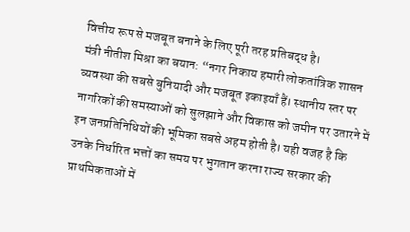वित्तीय रूप से मजबूत बनाने के लिए पूरी तरह प्रतिबद्ध है।
मंत्री नीतीश मिश्रा का बयान: “नगर निकाय हमारी लोकतांत्रिक शासन व्यवस्था की सबसे बुनियादी और मजबूत इकाइयाँ हैं। स्थानीय स्तर पर नागरिकों की समस्याओं को सुलझाने और विकास को जमीन पर उतारने में इन जनप्रतिनिधियों की भूमिका सबसे अहम होती है। यही वजह है कि उनके निर्धारित भत्तों का समय पर भुगतान करना राज्य सरकार की प्राथमिकताओं में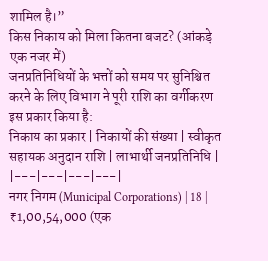शामिल है।”
किस निकाय को मिला कितना बजट? (आंकड़े एक नजर में)
जनप्रतिनिधियों के भत्तों को समय पर सुनिश्चित करने के लिए विभाग ने पूरी राशि का वर्गीकरण इस प्रकार किया है:
निकाय का प्रकार | निकायों की संख्या | स्वीकृत सहायक अनुदान राशि | लाभार्थी जनप्रतिनिधि |
|---|---|---|---|
नगर निगम (Municipal Corporations) | 18 | ₹1,00,54,000 (एक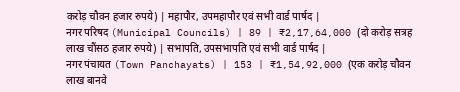करोड़ चौवन हजार रुपये) | महापौर, उपमहापौर एवं सभी वार्ड पार्षद |
नगर परिषद (Municipal Councils) | 89 | ₹2,17,64,000 (दो करोड़ सत्रह लाख चौंसठ हजार रुपये) | सभापति, उपसभापति एवं सभी वार्ड पार्षद |
नगर पंचायत (Town Panchayats) | 153 | ₹1,54,92,000 (एक करोड़ चौवन लाख बानवे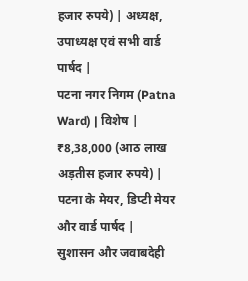हजार रुपये) | अध्यक्ष, उपाध्यक्ष एवं सभी वार्ड पार्षद |
पटना नगर निगम (Patna Ward) | विशेष | ₹8,38,000 (आठ लाख अड़तीस हजार रुपये) | पटना के मेयर, डिप्टी मेयर और वार्ड पार्षद |
सुशासन और जवाबदेही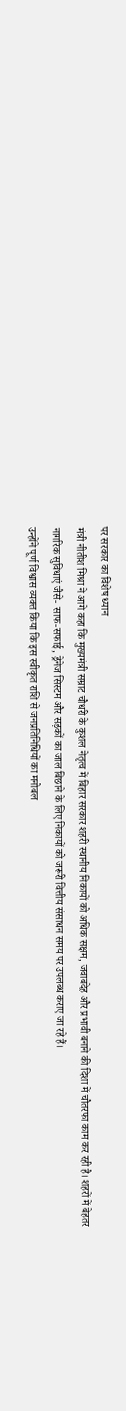पर सरकार का विशेष ध्यान
मंत्री नीतीश मिश्रा ने आगे कहा कि मुख्यमंत्री सम्राट चौधरी के कुशल नेतृत्व में बिहार सरकार शहरी स्थानीय निकायों को अधिक सक्षम, जवाबदेह और प्रभावी बनाने की दिशा में चौतरफा काम कर रही है। शहरों में बेहतर नागरिक सुविधाएं जैसे- साफ-सफाई, ड्रेनेज सिस्टम और सड़कों का जाल बिछाने के लिए निकायों को जरूरी वित्तीय संसाधन समय पर उपलब्ध कराए जा रहे हैं।
उन्होंने पूर्ण विश्वास व्यक्त किया कि इस स्वीकृत राशि से जनप्रतिनिधियों का मनोबल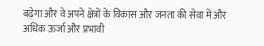बढ़ेगा और वे अपने क्षेत्रों के विकास और जनता की सेवा में और अधिक ऊर्जा और प्रभावी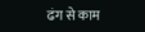ढंग से काम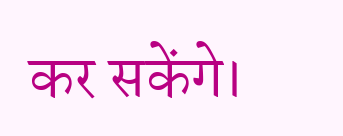कर सकेंगे।